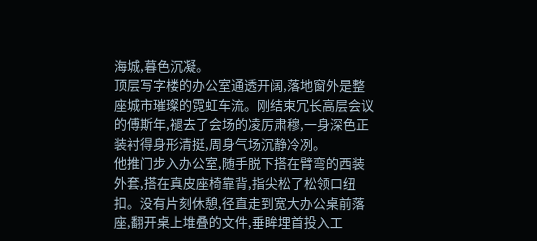海城,暮色沉凝。
顶层写字楼的办公室通透开阔,落地窗外是整座城市璀璨的霓虹车流。刚结束冗长高层会议的傅斯年,褪去了会场的凌厉肃穆,一身深色正装衬得身形清挺,周身气场沉静冷冽。
他推门步入办公室,随手脱下搭在臂弯的西装外套,搭在真皮座椅靠背,指尖松了松领口纽扣。没有片刻休憩,径直走到宽大办公桌前落座,翻开桌上堆叠的文件,垂眸埋首投入工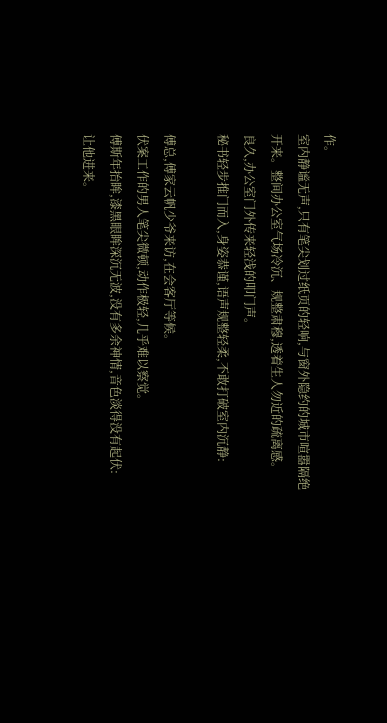作。
室内静谧无声,只有笔尖划过纸页的轻响,与窗外隐约的城市喧嚣隔绝开来。整间办公室气场冷沉、规整肃穆,透着生人勿近的疏离感。
良久,办公室门外传来轻浅的叩门声。
秘书轻步推门而入,身姿恭谨,语声规整轻柔,不敢打破室内沉静:

傅总,傅家云帆少爷来访,在会客厅等候。
伏案工作的男人笔尖微顿,动作极轻,几乎难以察觉。
傅斯年抬眸,漆黑眼眸深沉无波,没有多余神情,音色淡得没有起伏:
让他进来。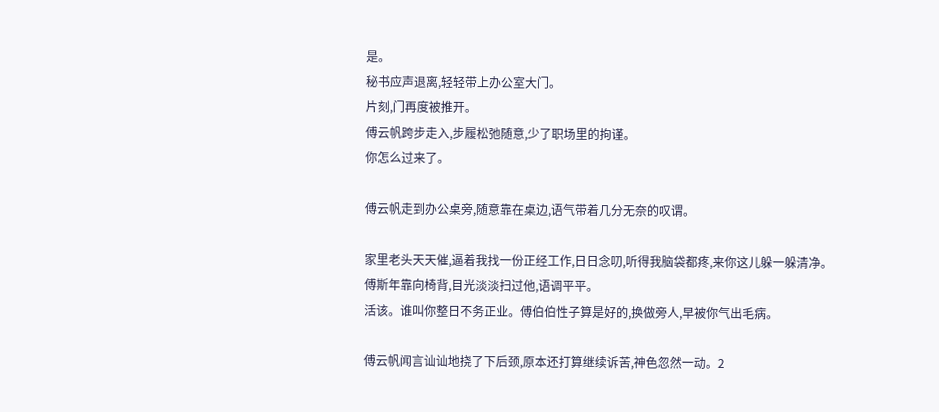是。
秘书应声退离,轻轻带上办公室大门。
片刻,门再度被推开。
傅云帆跨步走入,步履松弛随意,少了职场里的拘谨。
你怎么过来了。

傅云帆走到办公桌旁,随意靠在桌边,语气带着几分无奈的叹谓。

家里老头天天催,逼着我找一份正经工作,日日念叨,听得我脑袋都疼,来你这儿躲一躲清净。
傅斯年靠向椅背,目光淡淡扫过他,语调平平。
活该。谁叫你整日不务正业。傅伯伯性子算是好的,换做旁人,早被你气出毛病。

傅云帆闻言讪讪地挠了下后颈,原本还打算继续诉苦,神色忽然一动。2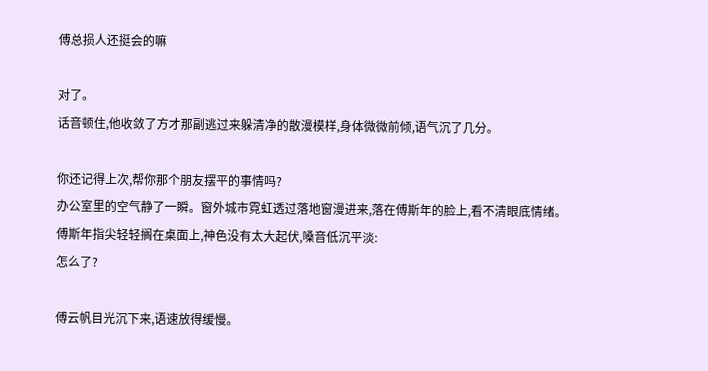傅总损人还挺会的嘛

对了。
话音顿住,他收敛了方才那副逃过来躲清净的散漫模样,身体微微前倾,语气沉了几分。

你还记得上次,帮你那个朋友摆平的事情吗?
办公室里的空气静了一瞬。窗外城市霓虹透过落地窗漫进来,落在傅斯年的脸上,看不清眼底情绪。
傅斯年指尖轻轻搁在桌面上,神色没有太大起伏,嗓音低沉平淡:
怎么了?

傅云帆目光沉下来,语速放得缓慢。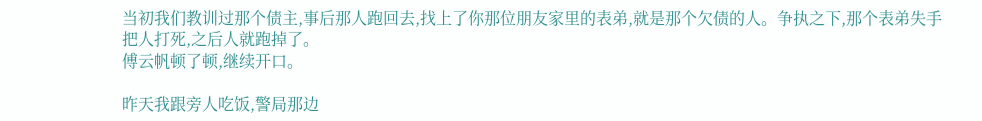当初我们教训过那个债主,事后那人跑回去,找上了你那位朋友家里的表弟,就是那个欠债的人。争执之下,那个表弟失手把人打死,之后人就跑掉了。
傅云帆顿了顿,继续开口。

昨天我跟旁人吃饭,警局那边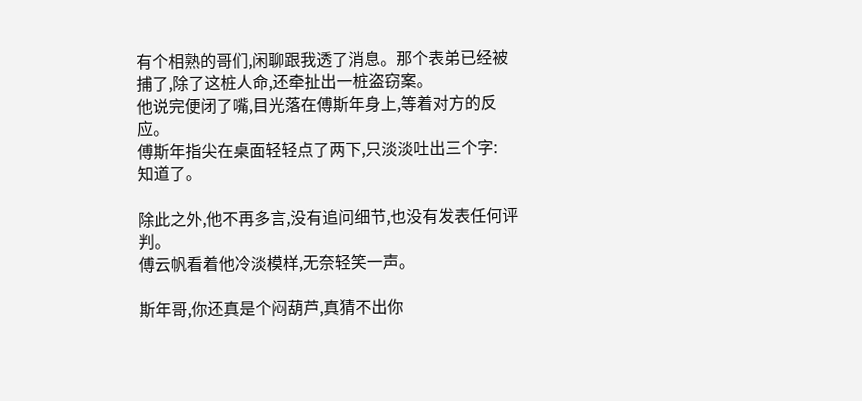有个相熟的哥们,闲聊跟我透了消息。那个表弟已经被捕了,除了这桩人命,还牵扯出一桩盗窃案。
他说完便闭了嘴,目光落在傅斯年身上,等着对方的反应。
傅斯年指尖在桌面轻轻点了两下,只淡淡吐出三个字:
知道了。

除此之外,他不再多言,没有追问细节,也没有发表任何评判。
傅云帆看着他冷淡模样,无奈轻笑一声。

斯年哥,你还真是个闷葫芦,真猜不出你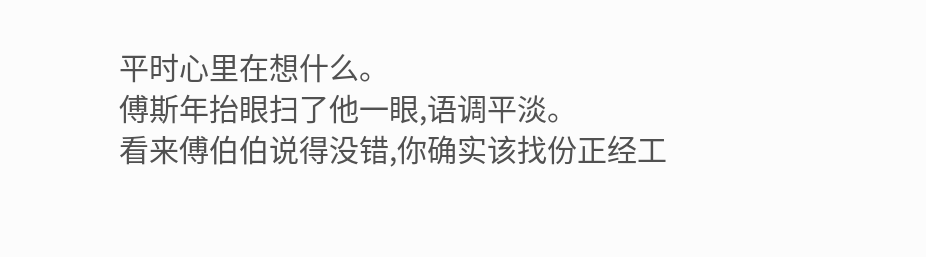平时心里在想什么。
傅斯年抬眼扫了他一眼,语调平淡。
看来傅伯伯说得没错,你确实该找份正经工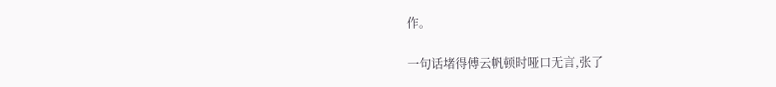作。

一句话堵得傅云帆顿时哑口无言,张了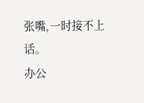张嘴,一时接不上话。
办公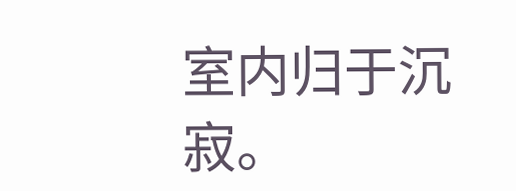室内归于沉寂。